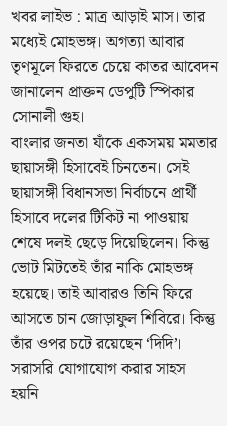খবর লাইভ : মাত্র আড়াই মাস। তার মধ্যেই মোহভঙ্গ। অগত্যা আবার তৃণমূলে ফিরতে চেয়ে কাতর আবেদন জানালেন প্রাক্তন ডেপুটি স্পিকার সোনালী গুহ।
বাংলার জনতা যাঁকে একসময় মমতার ছায়াসঙ্গী হিসাবেই চিনতেন। সেই ছায়াসঙ্গী বিধানসভা নির্বাচনে প্রার্থী হিসাবে দলের টিকিট না পাওয়ায় শেষে দলই ছেড়ে দিয়েছিলেন। কিন্তু ভোট মিটতেই তাঁর নাকি মোহভঙ্গ হয়েছে। তাই আবারও তিনি ফিরে আসতে চান জোড়াফুল শিবিরে। কিন্তু তাঁর ওপর চটে রয়েছেন ‘দিদি’। সরাসরি যোগাযোগ করার সাহস হয়নি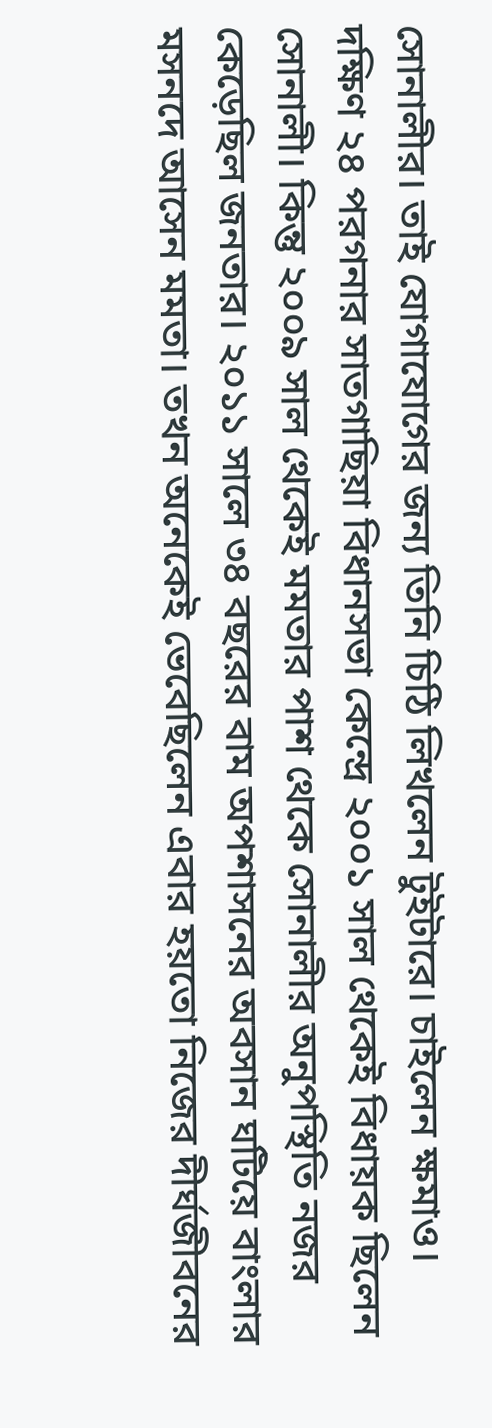সোনালীর। তাই যোগাযোগের জন্য তিনি চিঠি লিখলেন টুইটারে। চাইলেন ক্ষমাও।
দক্ষিণ ২৪ পরগনার সাতগাছিয়া বিধানসভা কেন্দ্রে ২০০১ সাল থেকেই বিধায়ক ছিলেন সোনালী। কিন্তু ২০০৯ সাল থেকেই মমতার পাশ থেকে সোনালীর অনুপস্থিতি নজর কেড়েছিল জনতার। ২০১১ সালে ৩৪ বছরের বাম অপশাসনের অবসান ঘটিয়ে বাংলার মসনদে আসেন মমতা। তখন অনেকেই ভেবেছিলেন এবার হয়তো নিজের দীর্ঘজীবনের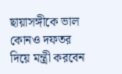ছায়াসঙ্গীকে ভাল কোনও দফতর দিয়ে মন্ত্রী করবেন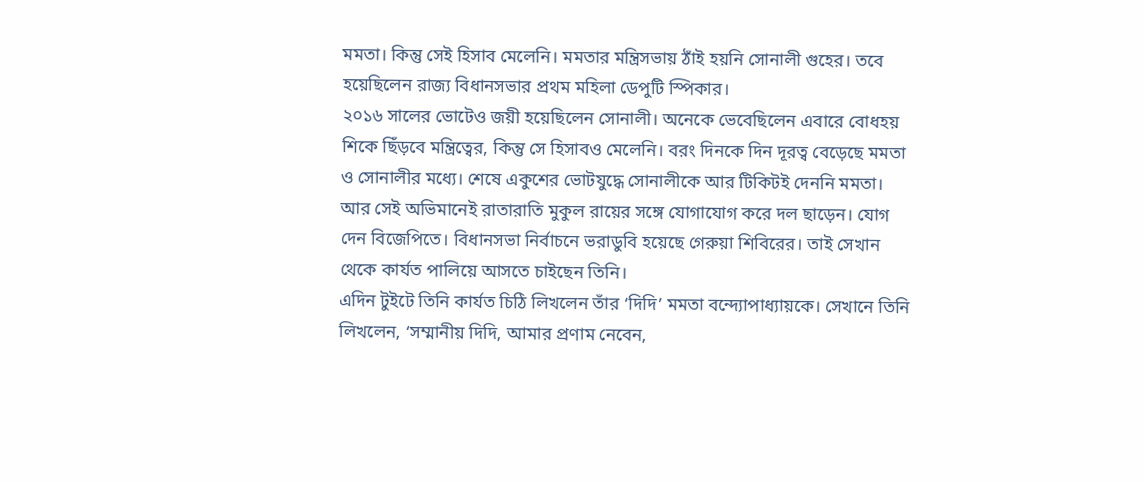মমতা। কিন্তু সেই হিসাব মেলেনি। মমতার মন্ত্রিসভায় ঠাঁই হয়নি সোনালী গুহের। তবে হয়েছিলেন রাজ্য বিধানসভার প্রথম মহিলা ডেপুটি স্পিকার।
২০১৬ সালের ভোটেও জয়ী হয়েছিলেন সোনালী। অনেকে ভেবেছিলেন এবারে বোধহয় শিকে ছিঁড়বে মন্ত্রিত্বের, কিন্তু সে হিসাবও মেলেনি। বরং দিনকে দিন দূরত্ব বেড়েছে মমতা ও সোনালীর মধ্যে। শেষে একুশের ভোটযুদ্ধে সোনালীকে আর টিকিটই দেননি মমতা। আর সেই অভিমানেই রাতারাতি মুকুল রায়ের সঙ্গে যোগাযোগ করে দল ছাড়েন। যোগ দেন বিজেপিতে। বিধানসভা নির্বাচনে ভরাডুবি হয়েছে গেরুয়া শিবিরের। তাই সেখান থেকে কার্যত পালিয়ে আসতে চাইছেন তিনি।
এদিন টুইটে তিনি কার্যত চিঠি লিখলেন তাঁর ‘দিদি’ মমতা বন্দ্যোপাধ্যায়কে। সেখানে তিনি লিখলেন, ‘সম্মানীয় দিদি, আমার প্রণাম নেবেন,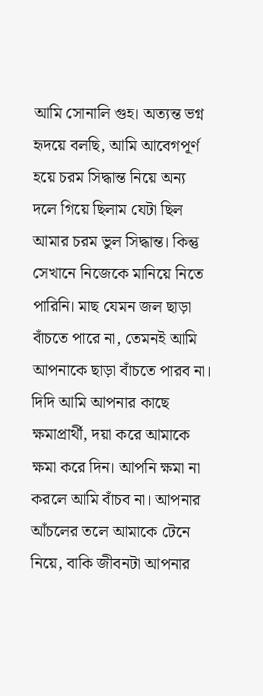আমি সোনালি গুহ। অত্যন্ত ভগ্ন হৃদয়ে বলছি, আমি আবেগপূর্ণ হয়ে চরম সিদ্ধান্ত নিয়ে অন্য দলে গিয়ে ছিলাম যেটা ছিল আমার চরম ভুল সিদ্ধান্ত। কিন্তু সেখানে নিজেকে মানিয়ে নিতে পারিনি। মাছ যেমন জল ছাড়া বাঁচতে পারে না, তেমনই আমি আপনাকে ছাড়া বাঁচতে পারব না। দিদি আমি আপনার কাছে ক্ষমাপ্রার্থী, দয়া করে আমাকে ক্ষমা করে দিন। আপনি ক্ষমা না করলে আমি বাঁচব না। আপনার আঁচলের তলে আমাকে টেনে নিয়ে, বাকি জীবনটা আপনার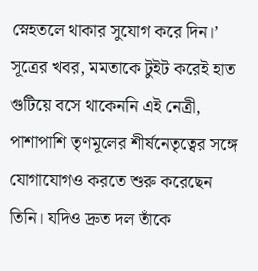স্নেহতলে থাকার সুযোগ করে দিন।’
সূত্রের খবর, মমতাকে টুইট করেই হাত গুটিয়ে বসে থাকেননি এই নেত্রী, পাশাপাশি তৃণমূলের শীর্ষনেতৃত্বের সঙ্গে যোগাযোগও করতে শুরু করেছেন তিনি। যদিও দ্রুত দল তাঁকে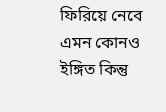ফিরিয়ে নেবে এমন কোনও ইঙ্গিত কিন্তু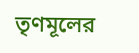তৃণমূলের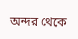অন্দর থেকে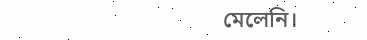মেলেনি।